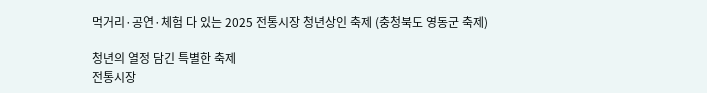먹거리·공연·체험 다 있는 2025 전통시장 청년상인 축제 (충청북도 영동군 축제)

청년의 열정 담긴 특별한 축제
전통시장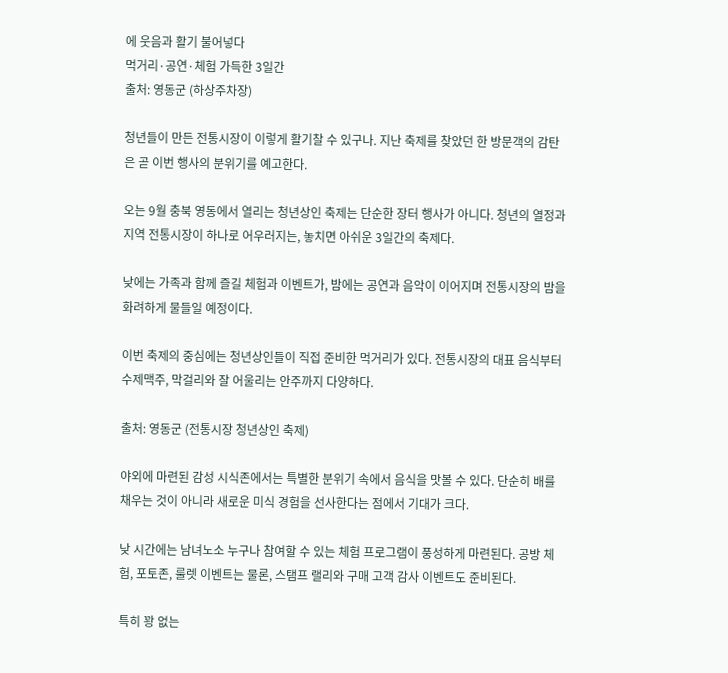에 웃음과 활기 불어넣다
먹거리·공연·체험 가득한 3일간
출처: 영동군 (하상주차장)

청년들이 만든 전통시장이 이렇게 활기찰 수 있구나. 지난 축제를 찾았던 한 방문객의 감탄은 곧 이번 행사의 분위기를 예고한다.

오는 9월 충북 영동에서 열리는 청년상인 축제는 단순한 장터 행사가 아니다. 청년의 열정과 지역 전통시장이 하나로 어우러지는, 놓치면 아쉬운 3일간의 축제다.

낮에는 가족과 함께 즐길 체험과 이벤트가, 밤에는 공연과 음악이 이어지며 전통시장의 밤을 화려하게 물들일 예정이다.

이번 축제의 중심에는 청년상인들이 직접 준비한 먹거리가 있다. 전통시장의 대표 음식부터 수제맥주, 막걸리와 잘 어울리는 안주까지 다양하다.

출처: 영동군 (전통시장 청년상인 축제)

야외에 마련된 감성 시식존에서는 특별한 분위기 속에서 음식을 맛볼 수 있다. 단순히 배를 채우는 것이 아니라 새로운 미식 경험을 선사한다는 점에서 기대가 크다.

낮 시간에는 남녀노소 누구나 참여할 수 있는 체험 프로그램이 풍성하게 마련된다. 공방 체험, 포토존, 룰렛 이벤트는 물론, 스탬프 랠리와 구매 고객 감사 이벤트도 준비된다.

특히 꽝 없는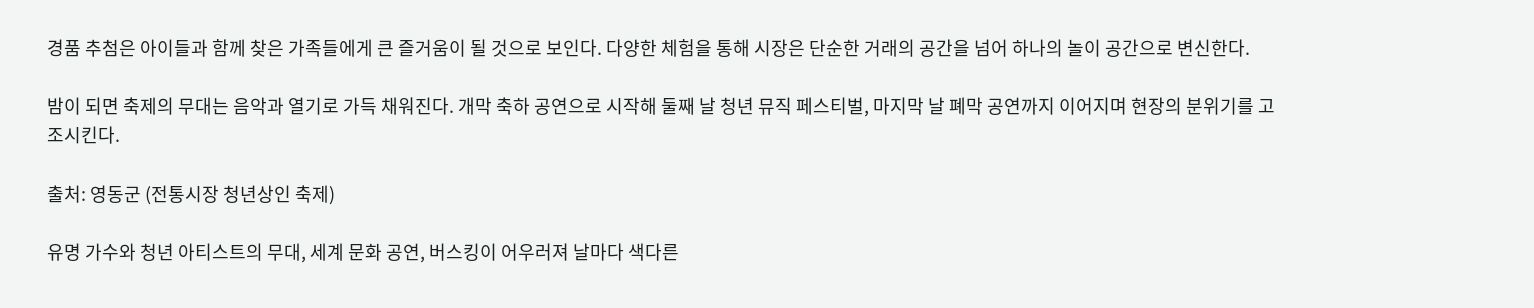경품 추첨은 아이들과 함께 찾은 가족들에게 큰 즐거움이 될 것으로 보인다. 다양한 체험을 통해 시장은 단순한 거래의 공간을 넘어 하나의 놀이 공간으로 변신한다.

밤이 되면 축제의 무대는 음악과 열기로 가득 채워진다. 개막 축하 공연으로 시작해 둘째 날 청년 뮤직 페스티벌, 마지막 날 폐막 공연까지 이어지며 현장의 분위기를 고조시킨다.

출처: 영동군 (전통시장 청년상인 축제)

유명 가수와 청년 아티스트의 무대, 세계 문화 공연, 버스킹이 어우러져 날마다 색다른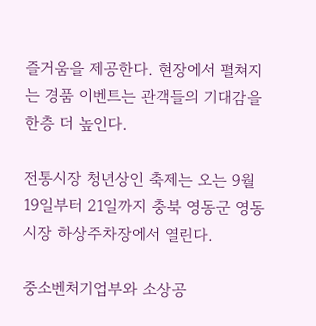즐거움을 제공한다. 현장에서 펼쳐지는 경품 이벤트는 관객들의 기대감을 한층 더 높인다.

전통시장 청년상인 축제는 오는 9월 19일부터 21일까지 충북 영동군 영동시장 하상주차장에서 열린다.

중소벤처기업부와 소상공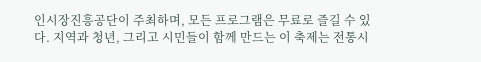인시장진흥공단이 주최하며, 모든 프로그램은 무료로 즐길 수 있다. 지역과 청년, 그리고 시민들이 함께 만드는 이 축제는 전통시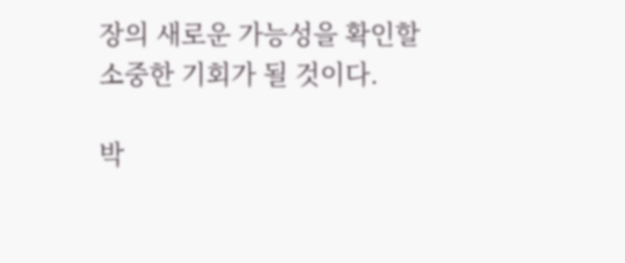장의 새로운 가능성을 확인할 소중한 기회가 될 것이다.

박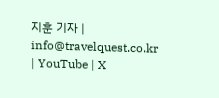지훈 기자 | info@travelquest.co.kr | YouTube | X